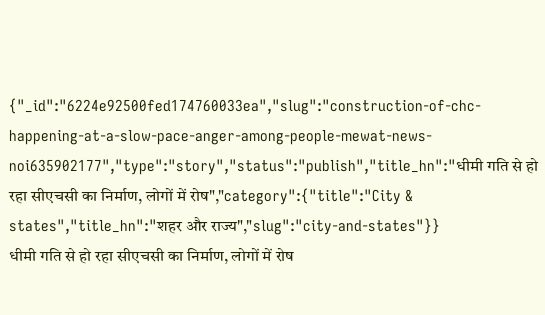{"_id":"6224e92500fed174760033ea","slug":"construction-of-chc-happening-at-a-slow-pace-anger-among-people-mewat-news-noi635902177","type":"story","status":"publish","title_hn":"धीमी गति से हो रहा सीएचसी का निर्माण, लोगों में रोष","category":{"title":"City & states","title_hn":"शहर और राज्य","slug":"city-and-states"}}
धीमी गति से हो रहा सीएचसी का निर्माण, लोगों में रोष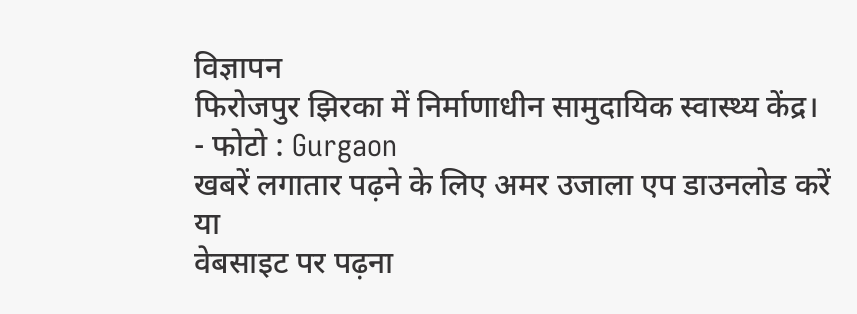विज्ञापन
फिरोजपुर झिरका में निर्माणाधीन सामुदायिक स्वास्थ्य केंद्र।
- फोटो : Gurgaon
खबरें लगातार पढ़ने के लिए अमर उजाला एप डाउनलोड करें
या
वेबसाइट पर पढ़ना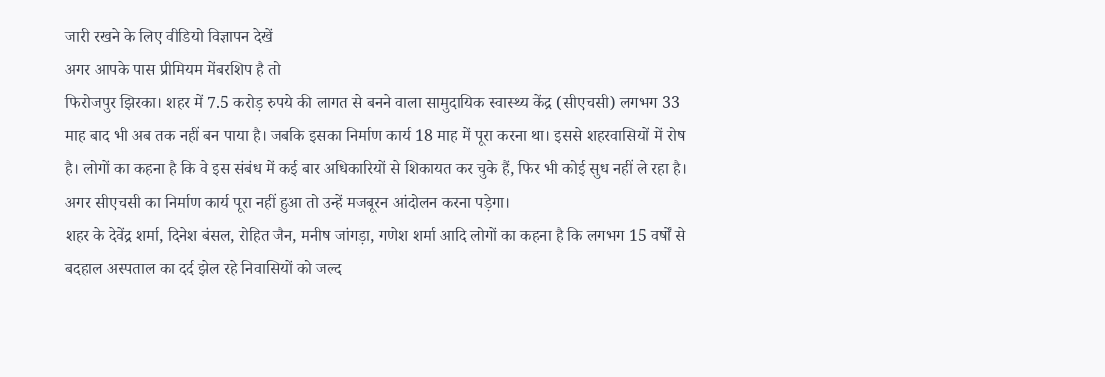जारी रखने के लिए वीडियो विज्ञापन देखें
अगर आपके पास प्रीमियम मेंबरशिप है तो
फिरोजपुर झिरका। शहर में 7.5 करोड़ रुपये की लागत से बनने वाला सामुदायिक स्वास्थ्य केंद्र (सीएचसी) लगभग 33 माह बाद भी अब तक नहीं बन पाया है। जबकि इसका निर्माण कार्य 18 माह में पूरा करना था। इससे शहरवासियों में रोष है। लोगों का कहना है कि वे इस संबंध में कई बार अधिकारियों से शिकायत कर चुके हैं, फिर भी कोई सुध नहीं ले रहा है। अगर सीएचसी का निर्माण कार्य पूरा नहीं हुआ तो उन्हें मजबूरन आंदोलन करना पड़ेगा।
शहर के देवेंद्र शर्मा, दिनेश बंसल, रोहित जैन, मनीष जांगड़ा, गणेश शर्मा आदि लोगों का कहना है कि लगभग 15 वर्षों से बदहाल अस्पताल का दर्द झेल रहे निवासियों को जल्द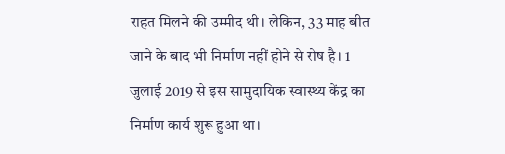राहत मिलने की उम्मीद थी। लेकिन, 33 माह बीत जाने के बाद भी निर्माण नहीं होने से रोष है। 1 जुलाई 2019 से इस सामुदायिक स्वास्थ्य केंद्र का निर्माण कार्य शुरू हुआ था।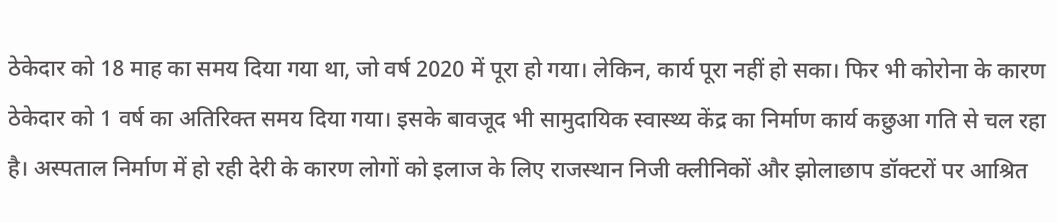ठेकेदार को 18 माह का समय दिया गया था, जो वर्ष 2020 में पूरा हो गया। लेकिन, कार्य पूरा नहीं हो सका। फिर भी कोरोना के कारण ठेकेदार को 1 वर्ष का अतिरिक्त समय दिया गया। इसके बावजूद भी सामुदायिक स्वास्थ्य केंद्र का निर्माण कार्य कछुआ गति से चल रहा है। अस्पताल निर्माण में हो रही देरी के कारण लोगों को इलाज के लिए राजस्थान निजी क्लीनिकों और झोलाछाप डॉक्टरों पर आश्रित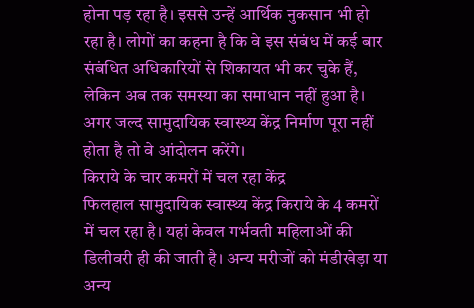होना पड़ रहा है। इससे उन्हें आर्थिक नुकसान भी हो रहा है। लोगों का कहना है कि वे इस संबंध में कई बार संबंधित अधिकारियों से शिकायत भी कर चुके हैं, लेकिन अब तक समस्या का समाधान नहीं हुआ है। अगर जल्द सामुदायिक स्वास्थ्य केंद्र निर्माण पूरा नहीं होता है तो वे आंदोलन करेंगे।
किराये के चार कमरों में चल रहा केंद्र
फिलहाल सामुदायिक स्वास्थ्य केंद्र किराये के 4 कमरों में चल रहा है। यहां केवल गर्भवती महिलाओं की डिलीवरी ही की जाती है। अन्य मरीजों को मंडीखेड़ा या अन्य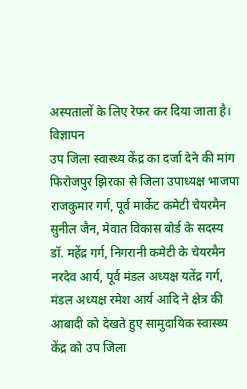अस्पतालों के लिए रेफर कर दिया जाता है।
विज्ञापन
उप जिला स्वास्थ्य केंद्र का दर्जा देने की मांग
फिरोजपुर झिरका से जिला उपाध्यक्ष भाजपा राजकुमार गर्ग, पूर्व मार्केट कमेटी चेयरमैन सुनील जैन, मेवात विकास बोर्ड के सदस्य डॉ. महेंद्र गर्ग, निगरानी कमेटी के चेयरमैन नरदेव आर्य, पूर्व मंडल अध्यक्ष यतेंद्र गर्ग, मंडल अध्यक्ष रमेश आर्य आदि ने क्षेत्र की आबादी को देखते हुए सामुदायिक स्वास्थ्य केंद्र को उप जिला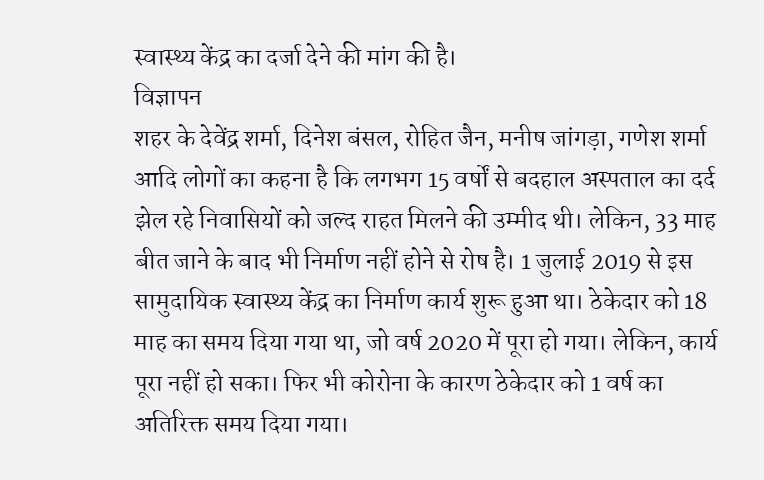स्वास्थ्य केंद्र का दर्जा देने की मांग की है।
विज्ञापन
शहर के देवेंद्र शर्मा, दिनेश बंसल, रोहित जैन, मनीष जांगड़ा, गणेश शर्मा आदि लोगों का कहना है कि लगभग 15 वर्षों से बदहाल अस्पताल का दर्द झेल रहे निवासियों को जल्द राहत मिलने की उम्मीद थी। लेकिन, 33 माह बीत जाने के बाद भी निर्माण नहीं होने से रोष है। 1 जुलाई 2019 से इस सामुदायिक स्वास्थ्य केंद्र का निर्माण कार्य शुरू हुआ था। ठेकेदार को 18 माह का समय दिया गया था, जो वर्ष 2020 में पूरा हो गया। लेकिन, कार्य पूरा नहीं हो सका। फिर भी कोरोना के कारण ठेकेदार को 1 वर्ष का अतिरिक्त समय दिया गया।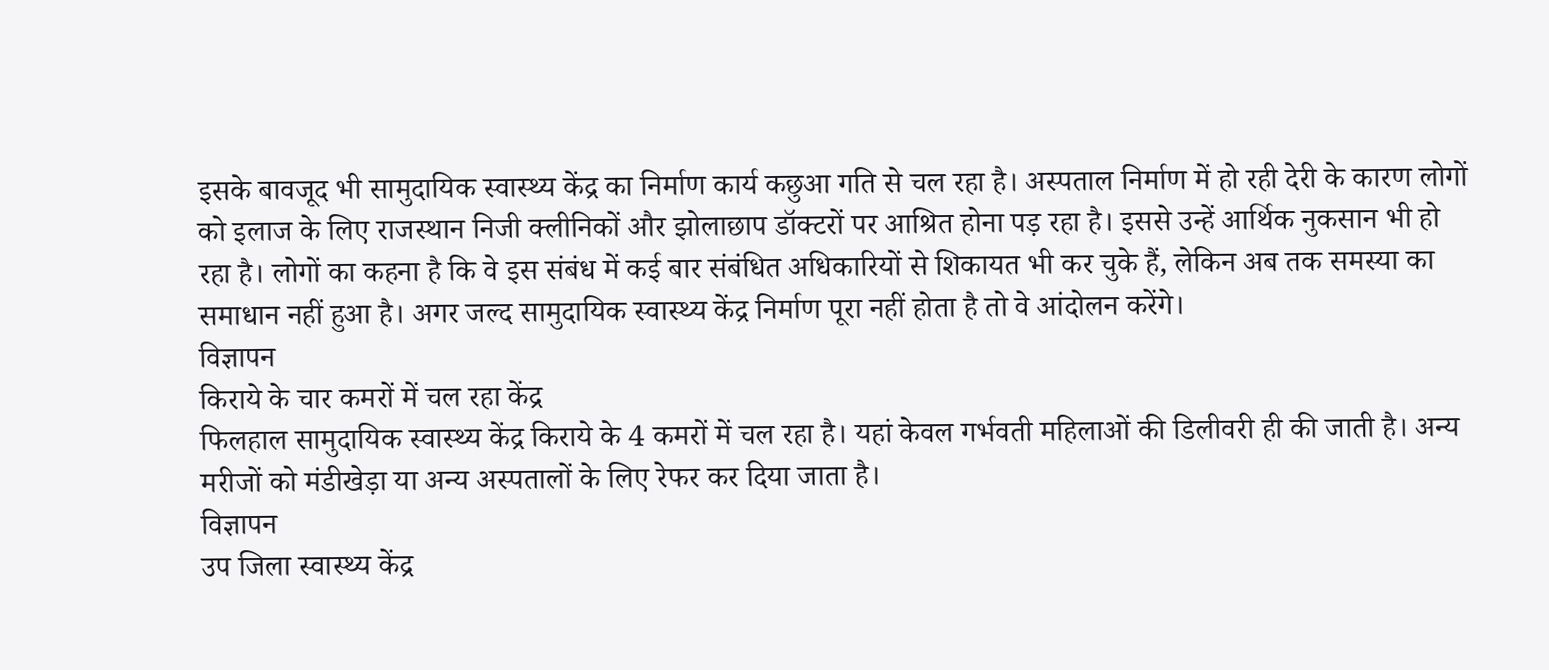इसके बावजूद भी सामुदायिक स्वास्थ्य केंद्र का निर्माण कार्य कछुआ गति से चल रहा है। अस्पताल निर्माण में हो रही देरी के कारण लोगों को इलाज के लिए राजस्थान निजी क्लीनिकों और झोलाछाप डॉक्टरों पर आश्रित होना पड़ रहा है। इससे उन्हें आर्थिक नुकसान भी हो रहा है। लोगों का कहना है कि वे इस संबंध में कई बार संबंधित अधिकारियों से शिकायत भी कर चुके हैं, लेकिन अब तक समस्या का समाधान नहीं हुआ है। अगर जल्द सामुदायिक स्वास्थ्य केंद्र निर्माण पूरा नहीं होता है तो वे आंदोलन करेंगे।
विज्ञापन
किराये के चार कमरों में चल रहा केंद्र
फिलहाल सामुदायिक स्वास्थ्य केंद्र किराये के 4 कमरों में चल रहा है। यहां केवल गर्भवती महिलाओं की डिलीवरी ही की जाती है। अन्य मरीजों को मंडीखेड़ा या अन्य अस्पतालों के लिए रेफर कर दिया जाता है।
विज्ञापन
उप जिला स्वास्थ्य केंद्र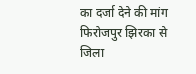का दर्जा देने की मांग
फिरोजपुर झिरका से जिला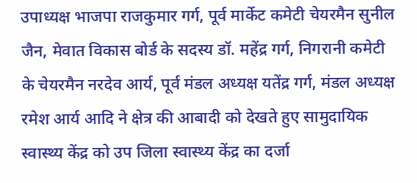उपाध्यक्ष भाजपा राजकुमार गर्ग, पूर्व मार्केट कमेटी चेयरमैन सुनील जैन, मेवात विकास बोर्ड के सदस्य डॉ. महेंद्र गर्ग, निगरानी कमेटी के चेयरमैन नरदेव आर्य, पूर्व मंडल अध्यक्ष यतेंद्र गर्ग, मंडल अध्यक्ष रमेश आर्य आदि ने क्षेत्र की आबादी को देखते हुए सामुदायिक स्वास्थ्य केंद्र को उप जिला स्वास्थ्य केंद्र का दर्जा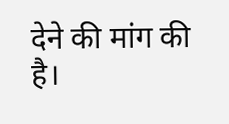देने की मांग की है।